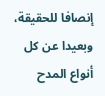إنصافا للحقيقة، وبعيدا عن كل أنواع المدح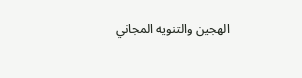الهجين والتنويه المجاني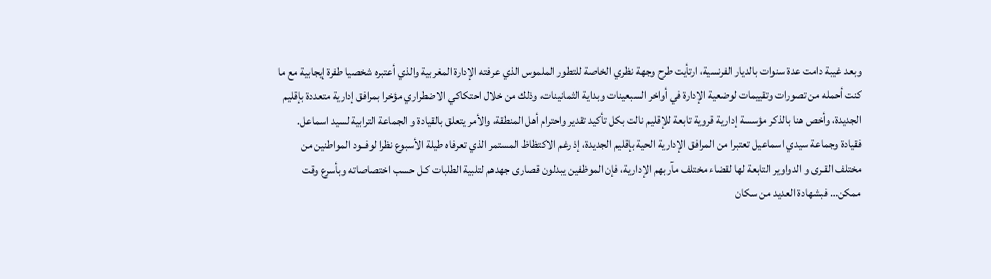وبعد غيبة دامت عدة سنوات بالديار الفرنسية، ارتأيت طرح وجهة نظري الخاصة للتطور الملموس الذي عرفته الإدارة المغربية والذي أعتبره شخصيا طفرة إيجابية مع ما كنت أحمله من تصورات وتقييمات لوضعية الإدارة في أواخر السبعينات وبداية الثمانينات، وذلك من خلال احتكاكي الاضطراري مؤخرا بمرافق إدارية متعددة بإقليم الجديدة، وأخص هنا بالذكر مؤسسة إدارية قروية تابعة للإقليم نالت بكل تأكيد تقدير واحترام أهل المنطقة، والأمر يتعلق بالقيادة و الجماعة الترابية لسيد اسماعل.
فقيادة وجماعة سيدي اسماعيل تعتبرا من المرافق الإدارية الحية بإقليم الجديدة، إذ رغم الاكتظاظ المستمر الذي تعرفاه طيلة الأسبوع نظرا لوفــود المواطنين من مختلف القـرى و الدواوير التابعة لها لقضاء مختلف مآربهم الإدارية، فإن الموظفين يبدلون قصارى جهدهم لتلبية الطلبات كـل حسب اختصاصاته وبأسرع وقت ممكن… فبشهادة العديد من سكان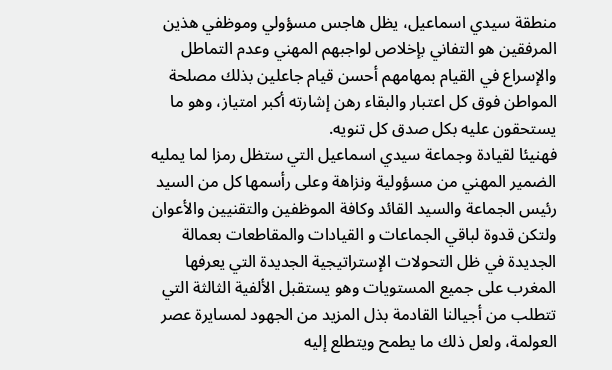منطقة سيدي اسماعيل، يظل هاجس مسؤولي وموظفي هذين المرفقين هو التفاني بإخلاص لواجبهم المهني وعدم التماطل والإسراع في القيام بمهامهم أحسن قيام جاعلين بذلك مصلحة المواطن فوق كل اعتبار والبقاء رهن إشارته أكبر امتياز، وهو ما يستحقون عليه بكل صدق كل تنويه.
فهنيئا لقيادة وجماعة سيدي اسماعيل التي ستظل رمزا لما يمليه الضمير المهني من مسؤولية ونزاهة وعلى رأسمها كل من السيد رئيس الجماعة والسيد القائد وكافة الموظفين والتقنيين والأعوان ولتكن قدوة لباقي الجماعات و القيادات والمقاطعات بعمالة الجديدة في ظل التحولات الإستراتيجية الجديدة التي يعرفها المغرب على جميع المستويات وهو يستقبل الألفية الثالثة التي تتطلب من أجيالنا القادمة بذل المزيد من الجهود لمسايرة عصر العولمة، ولعل ذلك ما يطمح ويتطلع إليه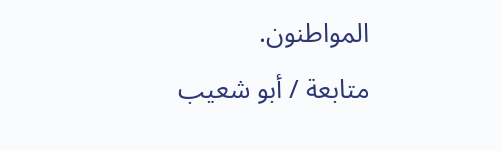المواطنون.
متابعة / أبو شعيب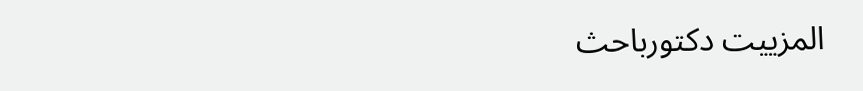المزييت دكتورباحث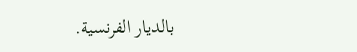بالديار الفرنسية.